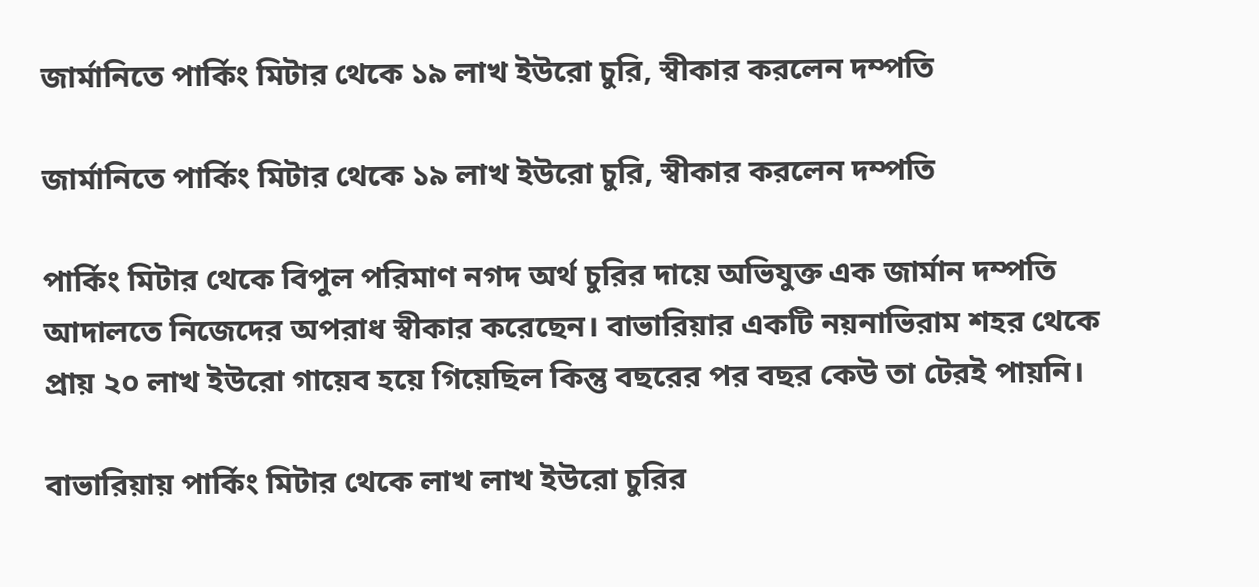জার্মানিতে পার্কিং মিটার থেকে ১৯ লাখ ইউরো চুরি, স্বীকার করলেন দম্পতি

জার্মানিতে পার্কিং মিটার থেকে ১৯ লাখ ইউরো চুরি, স্বীকার করলেন দম্পতি

পার্কিং মিটার থেকে বিপুল পরিমাণ নগদ অর্থ চুরির দায়ে অভিযুক্ত এক জার্মান দম্পতি আদালতে নিজেদের অপরাধ স্বীকার করেছেন। বাভারিয়ার একটি নয়নাভিরাম শহর থেকে প্রায় ২০ লাখ ইউরো গায়েব হয়ে গিয়েছিল কিন্তু বছরের পর বছর কেউ তা টেরই পায়নি।

বাভারিয়ায় পার্কিং মিটার থেকে লাখ লাখ ইউরো চুরির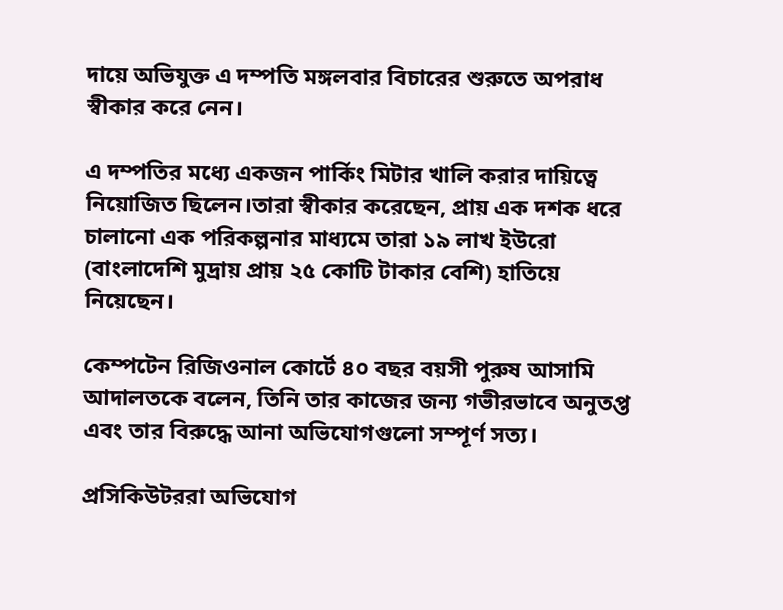দায়ে অভিযুক্ত এ দম্পতি মঙ্গলবার বিচারের শুরুতে অপরাধ স্বীকার করে নেন।

এ দম্পতির মধ্যে একজন পার্কিং মিটার খালি করার দায়িত্বে নিয়োজিত ছিলেন।তারা স্বীকার করেছেন, প্রায় এক দশক ধরে চালানো এক পরিকল্পনার মাধ্যমে তারা ১৯ লাখ ইউরো (বাংলাদেশি মুদ্রায় প্রায় ২৫ কোটি টাকার বেশি) হাতিয়ে নিয়েছেন।

কেম্পটেন রিজিওনাল কোর্টে ৪০ বছর বয়সী পুরুষ আসামি আদালতকে বলেন, তিনি তার কাজের জন্য গভীরভাবে অনুতপ্ত এবং তার বিরুদ্ধে আনা অভিযোগগুলো সম্পূর্ণ সত্য।

প্রসিকিউটররা অভিযোগ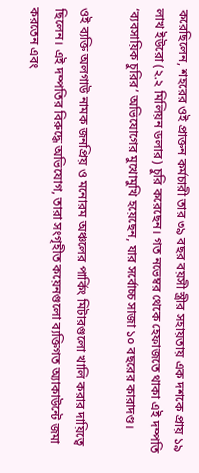করেছিলেন, শহরের ওই প্রাক্তন কর্মচারী তার ৩৯ বছর বয়সী স্ত্রীর সহায়তায় এক দশকে প্রায় ১৯ লাখ ইউরো (২.২ মিলিয়ন ডলার) চুরি করেছেন। গত নভেম্বর থেকে হেফাজতে থাকা এই দম্পতি ‘ব্যবসায়িক চুরির’ অভিযোগের মুখোমুখি হয়েছেন, যার সর্বোচ্চ সাজা ১০ বছরের কারাদণ্ড।

ওই ব্যক্তি অলগাউ নামক জনপ্রিয় ও মনোরম অঞ্চলের পার্কিং মিটারগুলো খালি করার দায়িত্বে ছিলেন। এই দম্পতির বিরুদ্ধে অভিযোগ, তারা সংগৃহীত কয়েনগুলো ব্যক্তিগত অ্যাকাউন্টে জমা করতেন এবং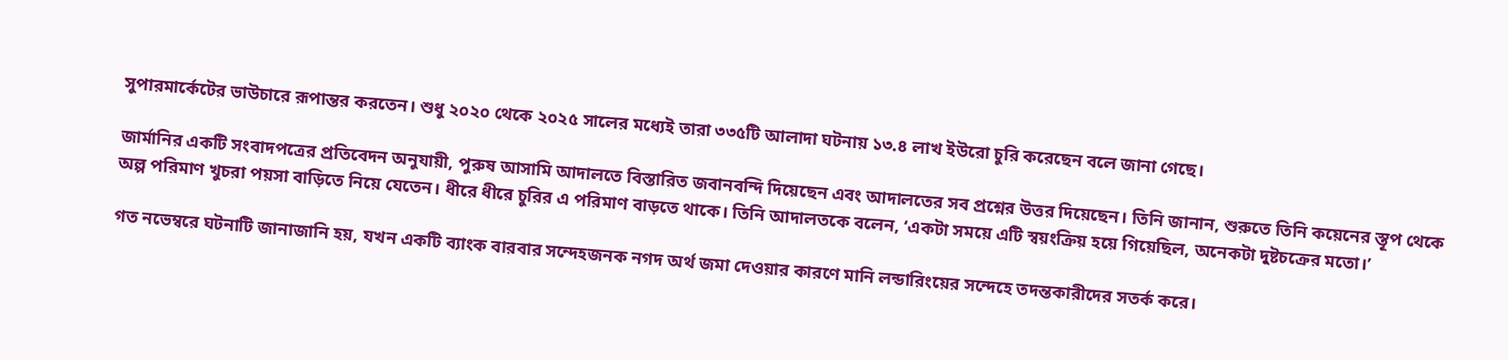সুপারমার্কেটের ভাউচারে রূপান্তর করতেন। শুধু ২০২০ থেকে ২০২৫ সালের মধ্যেই তারা ৩৩৫টি আলাদা ঘটনায় ১৩.৪ লাখ ইউরো চুরি করেছেন বলে জানা গেছে।

জার্মানির একটি সংবাদপত্রের প্রতিবেদন অনুযায়ী, পুরুষ আসামি আদালতে বিস্তারিত জবানবন্দি দিয়েছেন এবং আদালতের সব প্রশ্নের উত্তর দিয়েছেন। তিনি জানান, শুরুতে তিনি কয়েনের স্তূপ থেকে অল্প পরিমাণ খুচরা পয়সা বাড়িতে নিয়ে যেতেন। ধীরে ধীরে চুরির এ পরিমাণ বাড়তে থাকে। তিনি আদালতকে বলেন, ‘একটা সময়ে এটি স্বয়ংক্রিয় হয়ে গিয়েছিল, অনেকটা দুষ্টচক্রের মতো।’

গত নভেম্বরে ঘটনাটি জানাজানি হয়, যখন একটি ব্যাংক বারবার সন্দেহজনক নগদ অর্থ জমা দেওয়ার কারণে মানি লন্ডারিংয়ের সন্দেহে তদন্তকারীদের সতর্ক করে।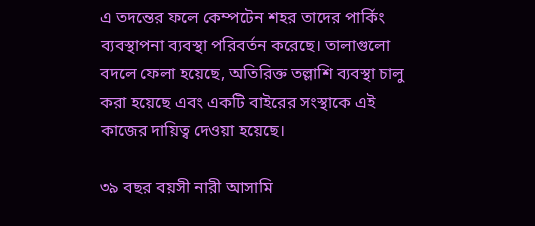এ তদন্তের ফলে কেম্পটেন শহর তাদের পার্কিং ব্যবস্থাপনা ব্যবস্থা পরিবর্তন করেছে। তালাগুলো বদলে ফেলা হয়েছে, অতিরিক্ত তল্লাশি ব্যবস্থা চালু করা হয়েছে এবং একটি বাইরের সংস্থাকে এই কাজের দায়িত্ব দেওয়া হয়েছে।

৩৯ বছর বয়সী নারী আসামি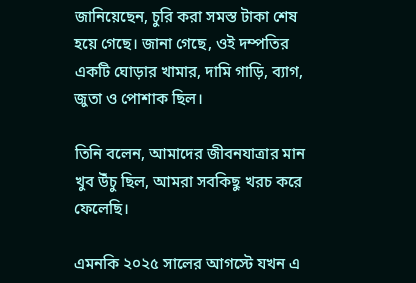জানিয়েছেন, চুরি করা সমস্ত টাকা শেষ হয়ে গেছে। জানা গেছে, ওই দম্পতির একটি ঘোড়ার খামার, দামি গাড়ি, ব্যাগ, জুতা ও পোশাক ছিল।

তিনি বলেন, আমাদের জীবনযাত্রার মান খুব উঁচু ছিল, আমরা সবকিছু খরচ করে ফেলেছি।

এমনকি ২০২৫ সালের আগস্টে যখন এ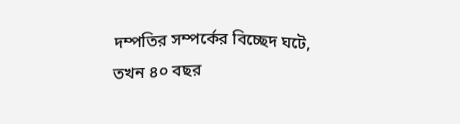দম্পতির সম্পর্কের বিচ্ছেদ ঘটে, তখন ৪০ বছর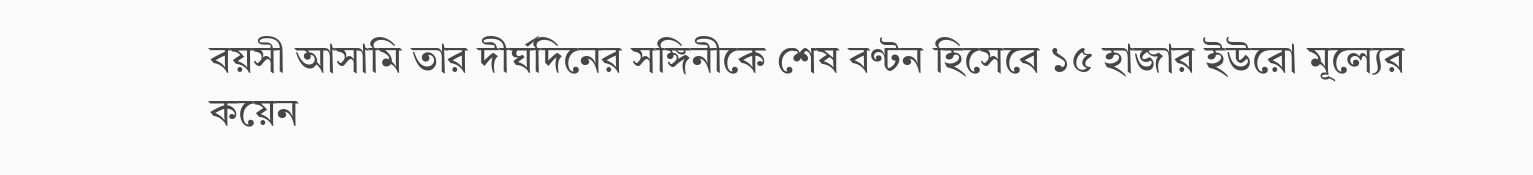বয়সী আসামি তার দীর্ঘদিনের সঙ্গিনীকে শেষ বণ্টন হিসেবে ১৫ হাজার ইউরো মূল্যের কয়েন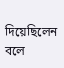দিয়েছিলেন বলে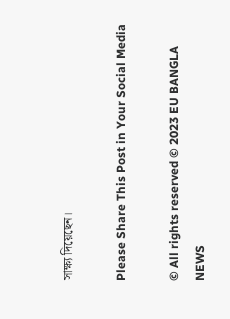সাক্ষ্য দিয়েছেন।

Please Share This Post in Your Social Media

© All rights reserved © 2023 EU BANGLA NEWS